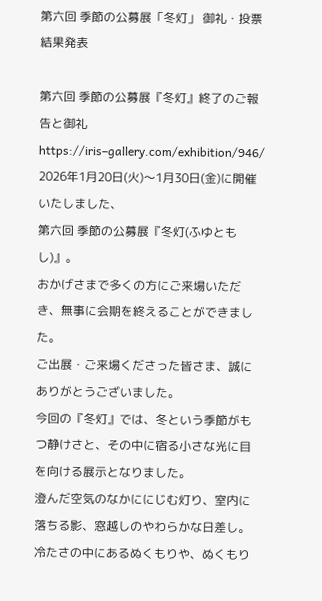第六回 季節の公募展「冬灯」 御礼・投票結果発表

第六回 季節の公募展『冬灯』終了のご報告と御礼
https://iris–gallery.com/exhibition/946/
2026年1月20日(火)〜1月30日(金)に開催いたしました、
第六回 季節の公募展『冬灯(ふゆともし)』。
おかげさまで多くの方にご来場いただき、無事に会期を終えることができました。
ご出展・ご来場くださった皆さま、誠にありがとうございました。
今回の『冬灯』では、冬という季節がもつ静けさと、その中に宿る小さな光に目を向ける展示となりました。
澄んだ空気のなかににじむ灯り、室内に落ちる影、窓越しのやわらかな日差し。
冷たさの中にあるぬくもりや、ぬくもり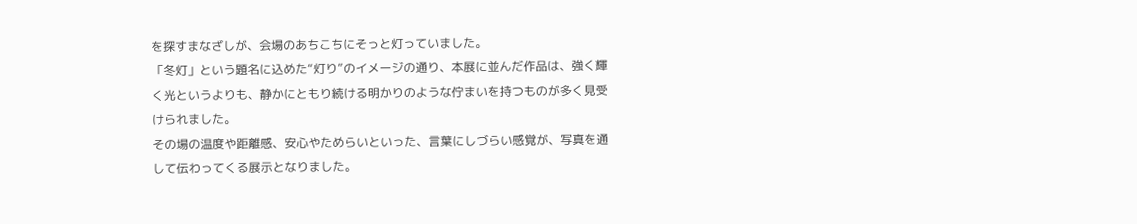を探すまなざしが、会場のあちこちにそっと灯っていました。
「冬灯」という題名に込めた“灯り”のイメージの通り、本展に並んだ作品は、強く輝く光というよりも、静かにともり続ける明かりのような佇まいを持つものが多く見受けられました。
その場の温度や距離感、安心やためらいといった、言葉にしづらい感覚が、写真を通して伝わってくる展示となりました。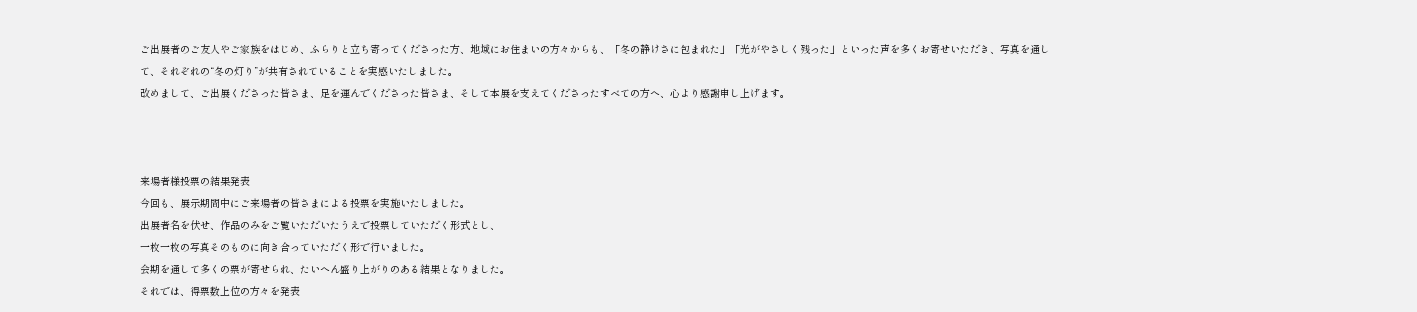ご出展者のご友人やご家族をはじめ、ふらりと立ち寄ってくださった方、地域にお住まいの方々からも、「冬の静けさに包まれた」「光がやさしく残った」といった声を多くお寄せいただき、写真を通して、それぞれの“冬の灯り”が共有されていることを実感いたしました。
改めまして、ご出展くださった皆さま、足を運んでくださった皆さま、そして本展を支えてくださったすべての方へ、心より感謝申し上げます。



来場者様投票の結果発表
今回も、展示期間中にご来場者の皆さまによる投票を実施いたしました。
出展者名を伏せ、作品のみをご覧いただいたうえで投票していただく形式とし、
一枚一枚の写真そのものに向き合っていただく形で行いました。
会期を通して多くの票が寄せられ、たいへん盛り上がりのある結果となりました。
それでは、得票数上位の方々を発表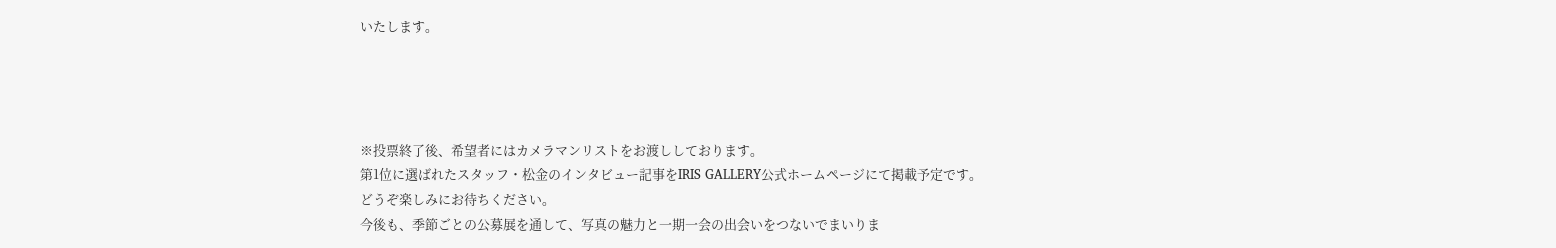いたします。




※投票終了後、希望者にはカメラマンリストをお渡ししております。
第1位に選ばれたスタッフ・松金のインタビュー記事をIRIS GALLERY公式ホームページにて掲載予定です。
どうぞ楽しみにお待ちください。
今後も、季節ごとの公募展を通して、写真の魅力と一期一会の出会いをつないでまいりま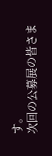す。
次回の公募展の皆さま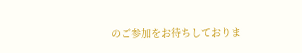のご参加をお待ちしておりま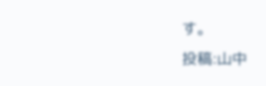す。
投稿:山中